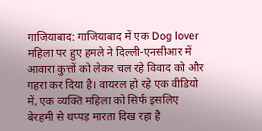गाजियाबाद: गाजियाबाद में एक Dog lover महिला पर हुए हमले ने दिल्ली-एनसीआर में आवारा कुत्तों को लेकर चल रहे विवाद को और गहरा कर दिया है। वायरल हो रहे एक वीडियो में, एक व्यक्ति महिला को सिर्फ इसलिए बेरहमी से थप्पड़ मारता दिख रहा है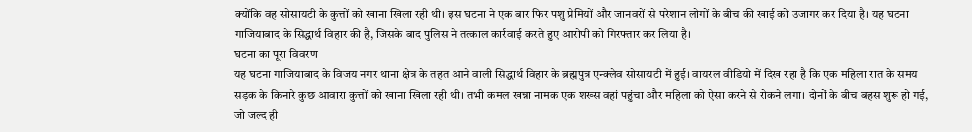क्योंकि वह सोसायटी के कुत्तों को खाना खिला रही थी। इस घटना ने एक बार फिर पशु प्रेमियों और जानवरों से परेशान लोगों के बीच की खाई को उजागर कर दिया है। यह घटना गाजियाबाद के सिद्धार्थ विहार की है, जिसके बाद पुलिस ने तत्काल कार्रवाई करते हुए आरोपी को गिरफ्तार कर लिया है।
घटना का पूरा विवरण
यह घटना गाजियाबाद के विजय नगर थाना क्षेत्र के तहत आने वाली सिद्धार्थ विहार के ब्रह्मपुत्र एन्क्लेव सोसायटी में हुई। वायरल वीडियो में दिख रहा है कि एक महिला रात के समय सड़क के किनारे कुछ आवारा कुत्तों को खाना खिला रही थी। तभी कमल खन्ना नामक एक शख्स वहां पहुंचा और महिला को ऐसा करने से रोकने लगा। दोनों के बीच बहस शुरू हो गई, जो जल्द ही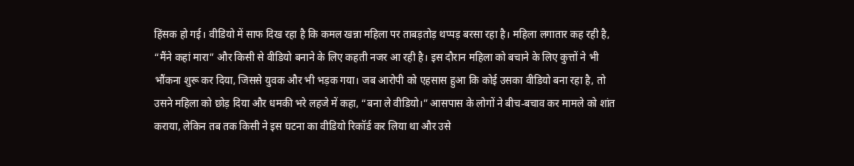हिंसक हो गई। वीडियो में साफ दिख रहा है कि कमल खन्ना महिला पर ताबड़तोड़ थप्पड़ बरसा रहा है। महिला लगातार कह रही है, “मैंने कहां मारा” और किसी से वीडियो बनाने के लिए कहती नजर आ रही है। इस दौरान महिला को बचाने के लिए कुत्तों ने भी भौंकना शुरू कर दिया, जिससे युवक और भी भड़क गया। जब आरोपी को एहसास हुआ कि कोई उसका वीडियो बना रहा है, तो उसने महिला को छोड़ दिया और धमकी भरे लहजे में कहा, “बना ले वीडियो।” आसपास के लोगों ने बीच-बचाव कर मामले को शांत कराया, लेकिन तब तक किसी ने इस घटना का वीडियो रिकॉर्ड कर लिया था और उसे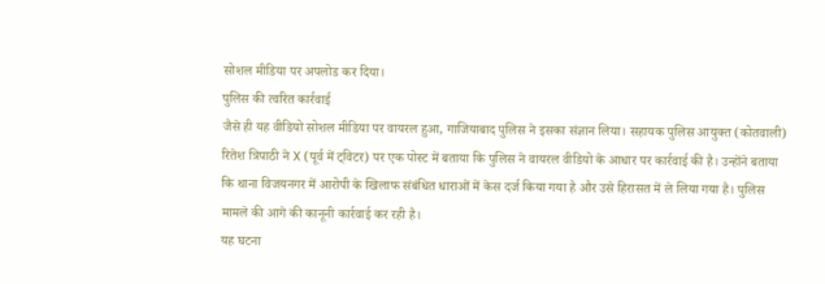सोशल मीडिया पर अपलोड कर दिया।
पुलिस की त्वरित कार्रवाई
जैसे ही यह वीडियो सोशल मीडिया पर वायरल हुआ, गाजियाबाद पुलिस ने इसका संज्ञान लिया। सहायक पुलिस आयुक्त (कोतवाली) रितेश त्रिपाठी ने X (पूर्व में ट्विटर) पर एक पोस्ट में बताया कि पुलिस ने वायरल वीडियो के आधार पर कार्रवाई की है। उन्होंने बताया कि थाना विजयनगर में आरोपी के खिलाफ संबंधित धाराओं में केस दर्ज किया गया है और उसे हिरासत में ले लिया गया है। पुलिस मामले की आगे की कानूनी कार्रवाई कर रही है।
यह घटना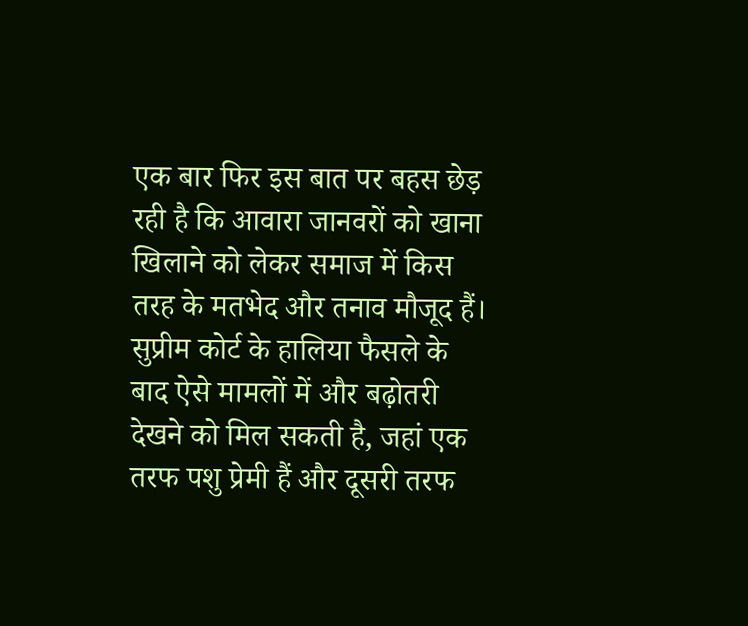एक बार फिर इस बात पर बहस छेड़ रही है कि आवारा जानवरों को खाना खिलाने को लेकर समाज में किस तरह के मतभेद और तनाव मौजूद हैं। सुप्रीम कोर्ट के हालिया फैसले के बाद ऐसे मामलों में और बढ़ोतरी देखने को मिल सकती है, जहां एक तरफ पशु प्रेमी हैं और दूसरी तरफ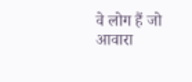वे लोग हैं जो आवारा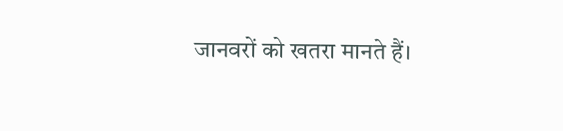जानवरों को खतरा मानते हैं।